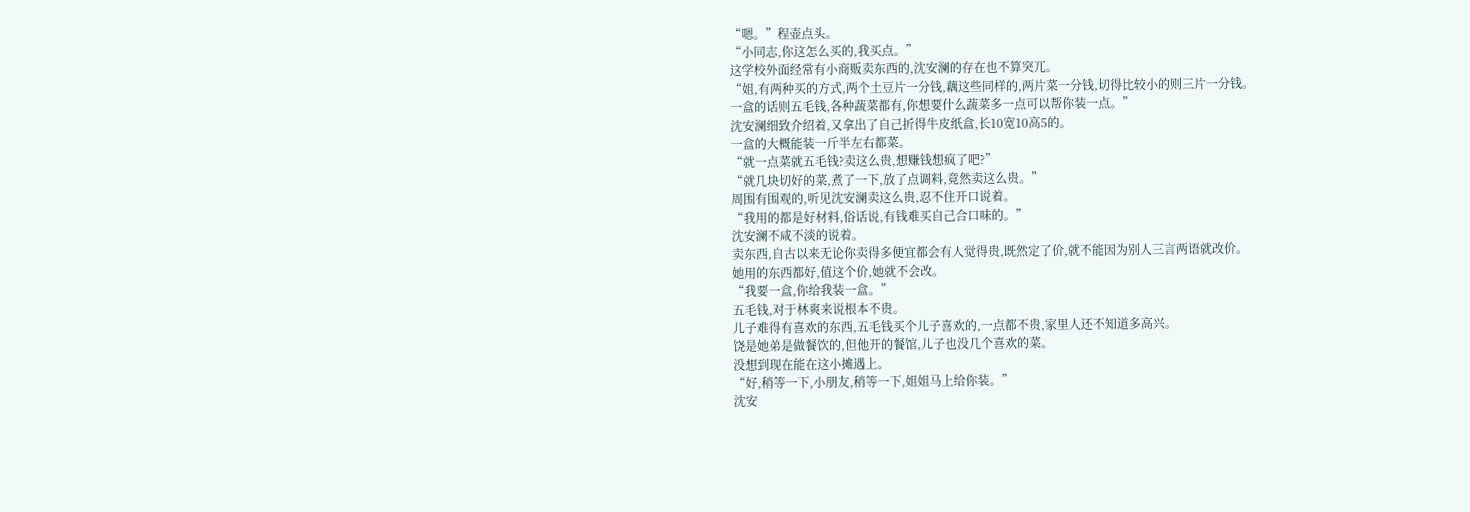“嗯。”程壶点头。
“小同志,你这怎么买的,我买点。”
这学校外面经常有小商贩卖东西的,沈安澜的存在也不算突兀。
“姐,有两种买的方式,两个土豆片一分钱,藕这些同样的,两片菜一分钱,切得比较小的则三片一分钱。
一盒的话则五毛钱,各种蔬菜都有,你想要什么蔬菜多一点可以帮你装一点。”
沈安澜细致介绍着,又拿出了自己折得牛皮纸盒,长10宽10高5的。
一盒的大概能装一斤半左右都菜。
“就一点菜就五毛钱?卖这么贵,想赚钱想疯了吧?”
“就几块切好的菜,煮了一下,放了点调料,竟然卖这么贵。”
周围有围观的,听见沈安澜卖这么贵,忍不住开口说着。
“我用的都是好材料,俗话说,有钱难买自己合口味的。”
沈安澜不咸不淡的说着。
卖东西,自古以来无论你卖得多便宜都会有人觉得贵,既然定了价,就不能因为别人三言两语就改价。
她用的东西都好,值这个价,她就不会改。
“我要一盒,你给我装一盒。”
五毛钱,对于林爽来说根本不贵。
儿子难得有喜欢的东西,五毛钱买个儿子喜欢的,一点都不贵,家里人还不知道多高兴。
饶是她弟是做餐饮的,但他开的餐馆,儿子也没几个喜欢的菜。
没想到现在能在这小摊遇上。
“好,稍等一下,小朋友,稍等一下,姐姐马上给你装。”
沈安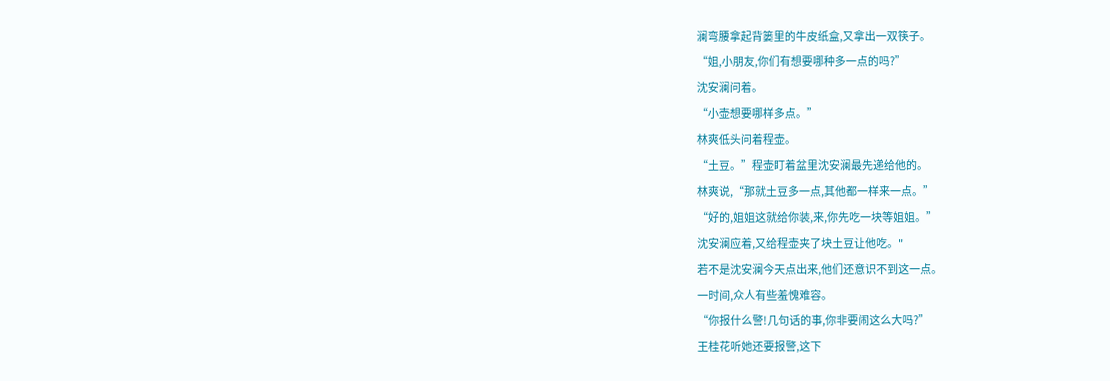澜弯腰拿起背篓里的牛皮纸盒,又拿出一双筷子。
“姐,小朋友,你们有想要哪种多一点的吗?”
沈安澜问着。
“小壶想要哪样多点。”
林爽低头问着程壶。
“土豆。”程壶盯着盆里沈安澜最先递给他的。
林爽说,“那就土豆多一点,其他都一样来一点。”
“好的,姐姐这就给你装,来,你先吃一块等姐姐。”
沈安澜应着,又给程壶夹了块土豆让他吃。"
若不是沈安澜今天点出来,他们还意识不到这一点。
一时间,众人有些羞愧难容。
“你报什么警!几句话的事,你非要闹这么大吗?”
王桂花听她还要报警,这下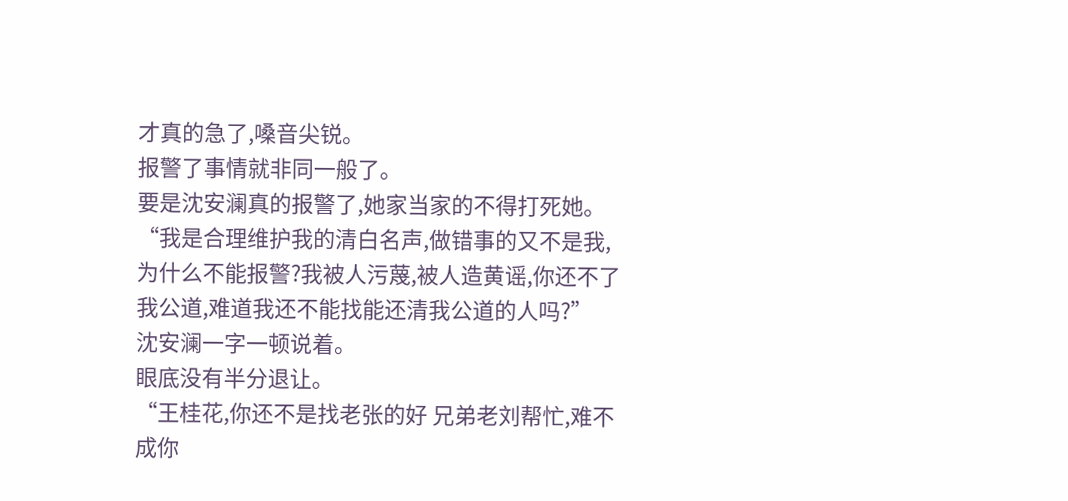才真的急了,嗓音尖锐。
报警了事情就非同一般了。
要是沈安澜真的报警了,她家当家的不得打死她。
“我是合理维护我的清白名声,做错事的又不是我,为什么不能报警?我被人污蔑,被人造黄谣,你还不了我公道,难道我还不能找能还清我公道的人吗?”
沈安澜一字一顿说着。
眼底没有半分退让。
“王桂花,你还不是找老张的好 兄弟老刘帮忙,难不成你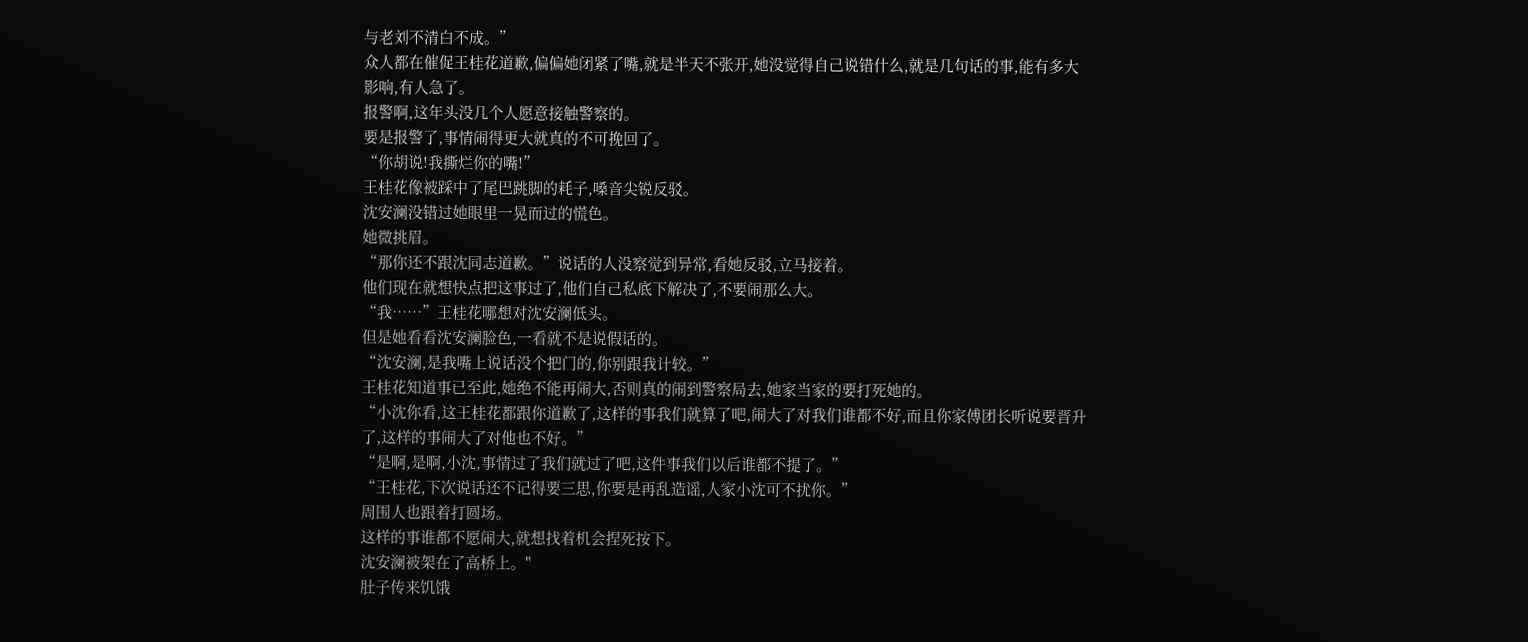与老刘不清白不成。”
众人都在催促王桂花道歉,偏偏她闭紧了嘴,就是半天不张开,她没觉得自己说错什么,就是几句话的事,能有多大影响,有人急了。
报警啊,这年头没几个人愿意接触警察的。
要是报警了,事情闹得更大就真的不可挽回了。
“你胡说!我撕烂你的嘴!”
王桂花像被踩中了尾巴跳脚的耗子,嗓音尖锐反驳。
沈安澜没错过她眼里一晃而过的慌色。
她微挑眉。
“那你还不跟沈同志道歉。”说话的人没察觉到异常,看她反驳,立马接着。
他们现在就想快点把这事过了,他们自己私底下解决了,不要闹那么大。
“我……”王桂花哪想对沈安澜低头。
但是她看看沈安澜脸色,一看就不是说假话的。
“沈安澜,是我嘴上说话没个把门的,你别跟我计较。”
王桂花知道事已至此,她绝不能再闹大,否则真的闹到警察局去,她家当家的要打死她的。
“小沈你看,这王桂花都跟你道歉了,这样的事我们就算了吧,闹大了对我们谁都不好,而且你家傅团长听说要晋升了,这样的事闹大了对他也不好。”
“是啊,是啊,小沈,事情过了我们就过了吧,这件事我们以后谁都不提了。”
“王桂花,下次说话还不记得要三思,你要是再乱造谣,人家小沈可不扰你。”
周围人也跟着打圆场。
这样的事谁都不愿闹大,就想找着机会捏死按下。
沈安澜被架在了高桥上。"
肚子传来饥饿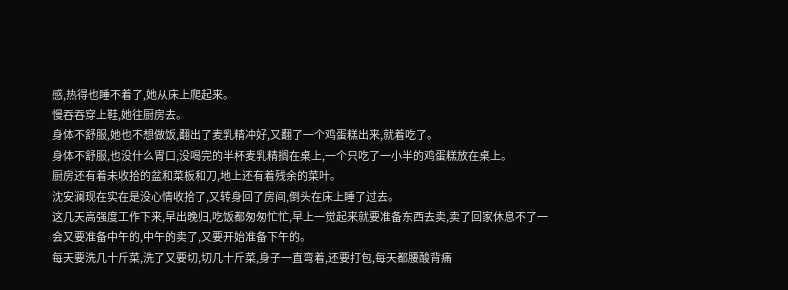感,热得也睡不着了,她从床上爬起来。
慢吞吞穿上鞋,她往厨房去。
身体不舒服,她也不想做饭,翻出了麦乳精冲好,又翻了一个鸡蛋糕出来,就着吃了。
身体不舒服,也没什么胃口,没喝完的半杯麦乳精搁在桌上,一个只吃了一小半的鸡蛋糕放在桌上。
厨房还有着未收拾的盆和菜板和刀,地上还有着残余的菜叶。
沈安澜现在实在是没心情收拾了,又转身回了房间,倒头在床上睡了过去。
这几天高强度工作下来,早出晚归,吃饭都匆匆忙忙,早上一觉起来就要准备东西去卖,卖了回家休息不了一会又要准备中午的,中午的卖了,又要开始准备下午的。
每天要洗几十斤菜,洗了又要切,切几十斤菜,身子一直弯着,还要打包,每天都腰酸背痛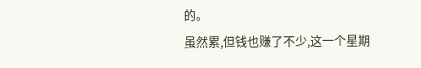的。
虽然累,但钱也赚了不少,这一个星期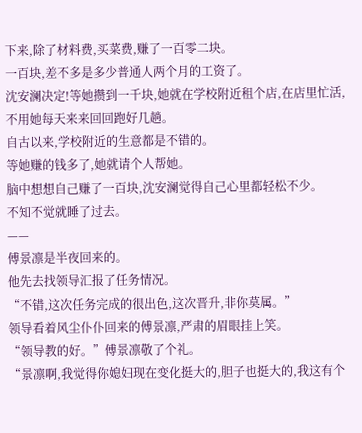下来,除了材料费,买菜费,赚了一百零二块。
一百块,差不多是多少普通人两个月的工资了。
沈安澜决定!等她攒到一千块,她就在学校附近租个店,在店里忙活,不用她每天来来回回跑好几趟。
自古以来,学校附近的生意都是不错的。
等她赚的钱多了,她就请个人帮她。
脑中想想自己赚了一百块,沈安澜觉得自己心里都轻松不少。
不知不觉就睡了过去。
——
傅景凛是半夜回来的。
他先去找领导汇报了任务情况。
“不错,这次任务完成的很出色,这次晋升,非你莫属。”
领导看着风尘仆仆回来的傅景凛,严肃的眉眼挂上笑。
“领导教的好。”傅景凛敬了个礼。
“景凛啊,我觉得你媳妇现在变化挺大的,胆子也挺大的,我这有个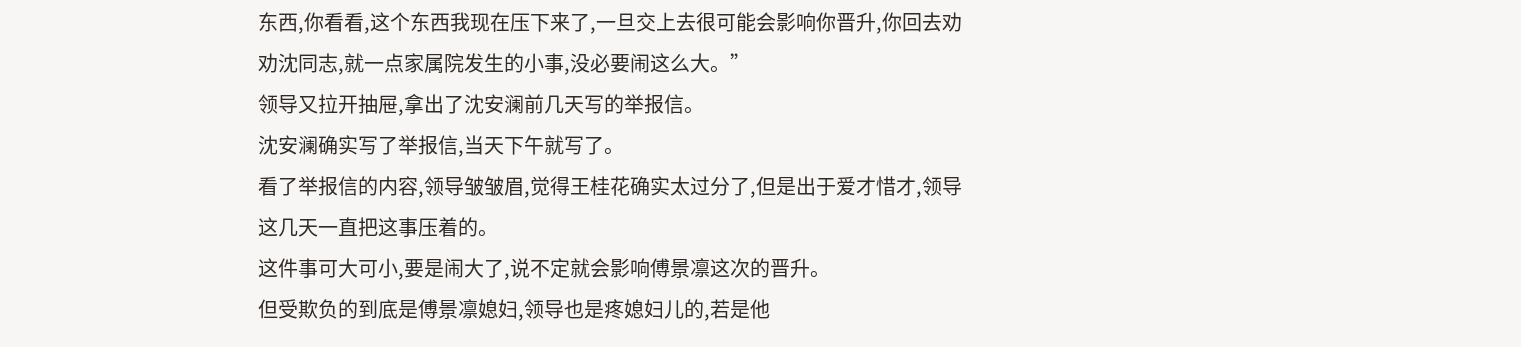东西,你看看,这个东西我现在压下来了,一旦交上去很可能会影响你晋升,你回去劝劝沈同志,就一点家属院发生的小事,没必要闹这么大。”
领导又拉开抽屉,拿出了沈安澜前几天写的举报信。
沈安澜确实写了举报信,当天下午就写了。
看了举报信的内容,领导皱皱眉,觉得王桂花确实太过分了,但是出于爱才惜才,领导这几天一直把这事压着的。
这件事可大可小,要是闹大了,说不定就会影响傅景凛这次的晋升。
但受欺负的到底是傅景凛媳妇,领导也是疼媳妇儿的,若是他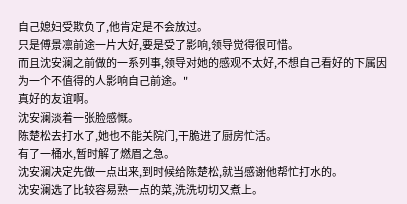自己媳妇受欺负了,他肯定是不会放过。
只是傅景凛前途一片大好,要是受了影响,领导觉得很可惜。
而且沈安澜之前做的一系列事,领导对她的感观不太好,不想自己看好的下属因为一个不值得的人影响自己前途。"
真好的友谊啊。
沈安澜淡着一张脸感慨。
陈楚松去打水了,她也不能关院门,干脆进了厨房忙活。
有了一桶水,暂时解了燃眉之急。
沈安澜决定先做一点出来,到时候给陈楚松,就当感谢他帮忙打水的。
沈安澜选了比较容易熟一点的菜,洗洗切切又煮上。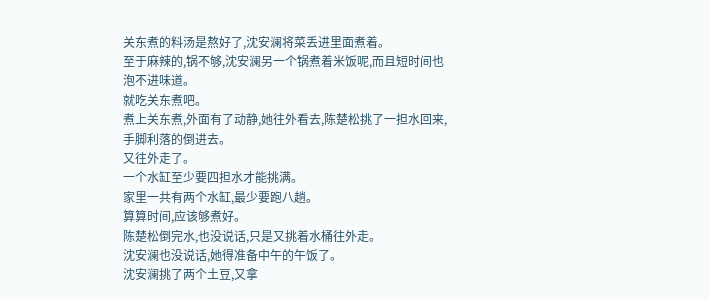关东煮的料汤是熬好了,沈安澜将菜丢进里面煮着。
至于麻辣的,锅不够,沈安澜另一个锅煮着米饭呢,而且短时间也泡不进味道。
就吃关东煮吧。
煮上关东煮,外面有了动静,她往外看去,陈楚松挑了一担水回来,手脚利落的倒进去。
又往外走了。
一个水缸至少要四担水才能挑满。
家里一共有两个水缸,最少要跑八趟。
算算时间,应该够煮好。
陈楚松倒完水,也没说话,只是又挑着水桶往外走。
沈安澜也没说话,她得准备中午的午饭了。
沈安澜挑了两个土豆,又拿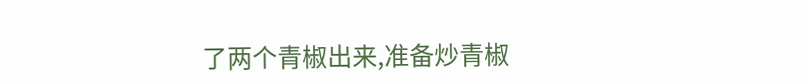了两个青椒出来,准备炒青椒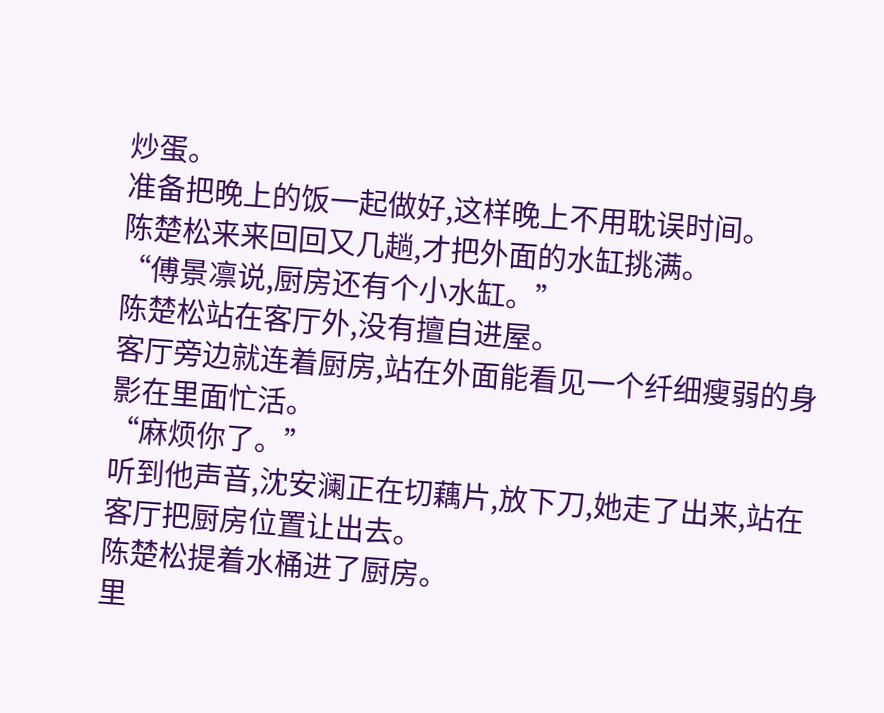炒蛋。
准备把晚上的饭一起做好,这样晚上不用耽误时间。
陈楚松来来回回又几趟,才把外面的水缸挑满。
“傅景凛说,厨房还有个小水缸。”
陈楚松站在客厅外,没有擅自进屋。
客厅旁边就连着厨房,站在外面能看见一个纤细瘦弱的身影在里面忙活。
“麻烦你了。”
听到他声音,沈安澜正在切藕片,放下刀,她走了出来,站在客厅把厨房位置让出去。
陈楚松提着水桶进了厨房。
里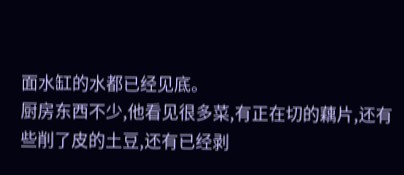面水缸的水都已经见底。
厨房东西不少,他看见很多菜,有正在切的藕片,还有些削了皮的土豆,还有已经剥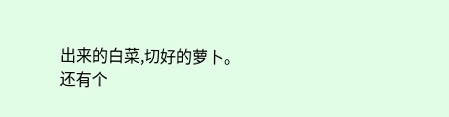出来的白菜,切好的萝卜。
还有个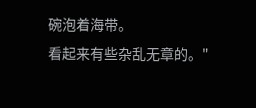碗泡着海带。
看起来有些杂乱无章的。"